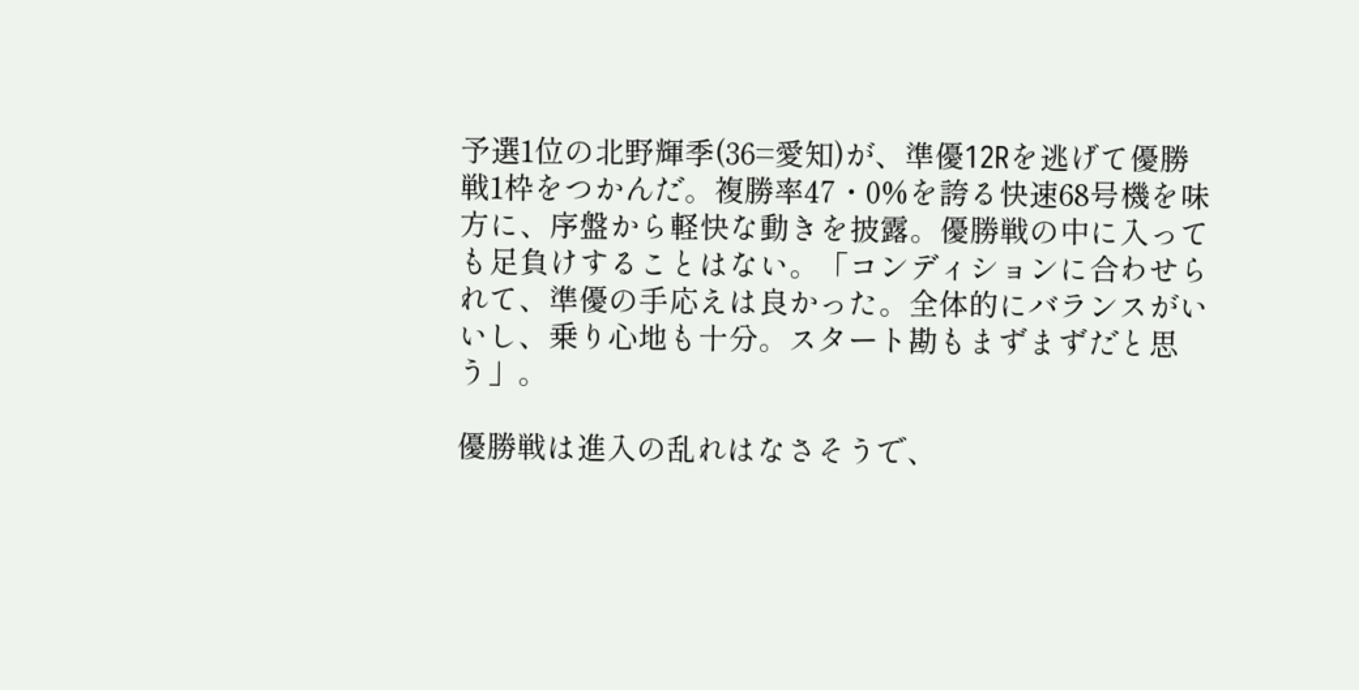予選1位の北野輝季(36=愛知)が、準優12Rを逃げて優勝戦1枠をつかんだ。複勝率47・0%を誇る快速68号機を味方に、序盤から軽快な動きを披露。優勝戦の中に入っても足負けすることはない。「コンディションに合わせられて、準優の手応えは良かった。全体的にバランスがいいし、乗り心地も十分。スタート勘もまずまずだと思う」。

優勝戦は進入の乱れはなさそうで、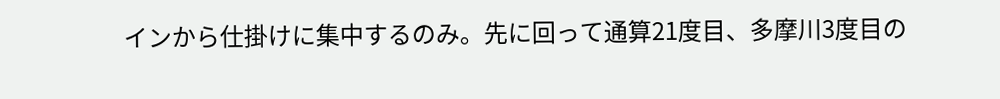インから仕掛けに集中するのみ。先に回って通算21度目、多摩川3度目の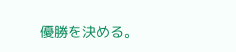優勝を決める。